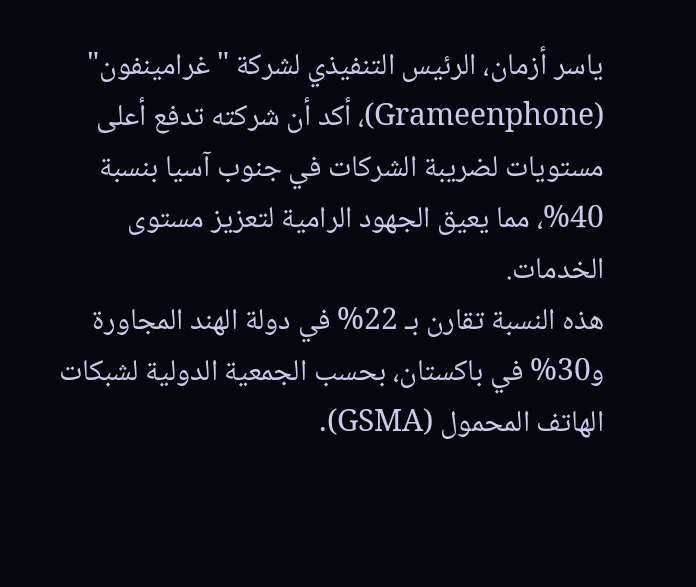ياسر أزمان، الرئيس التنفيذي لشركة "غرامينفون" (Grameenphone)، أكد أن شركته تدفع أعلى مستويات لضريبة الشركات في جنوب آسيا بنسبة 40%، مما يعيق الجهود الرامية لتعزيز مستوى الخدمات.
هذه النسبة تقارن بـ 22% في دولة الهند المجاورة و30% في باكستان، بحسب الجمعية الدولية لشبكات الهاتف المحمول (GSMA).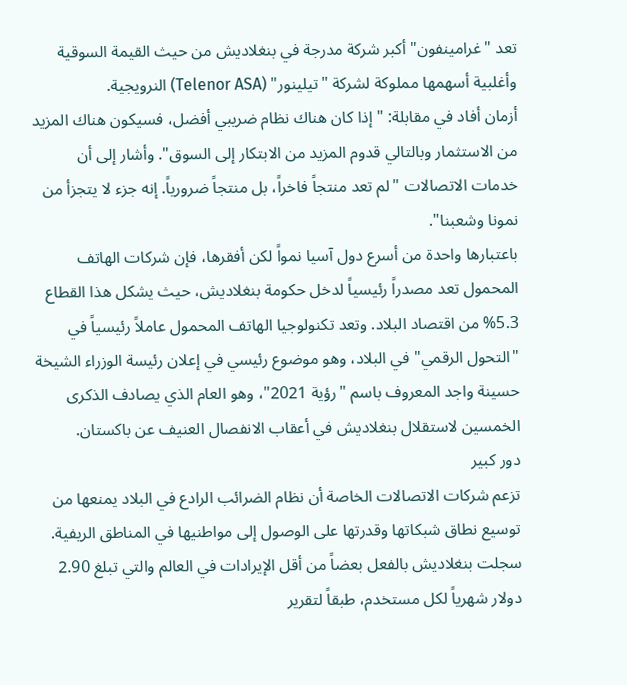تعد "غرامينفون" أكبر شركة مدرجة في بنغلاديش من حيث القيمة السوقية وأغلبية أسهمها مملوكة لشركة "تيلينور" (Telenor ASA) النرويجية.
أزمان أفاد في مقابلة: "إذا كان هناك نظام ضريبي أفضل، فسيكون هناك المزيد من الاستثمار وبالتالي قدوم المزيد من الابتكار إلى السوق". وأشار إلى أن خدمات الاتصالات "لم تعد منتجاً فاخراً، بل منتجاً ضرورياً. إنه جزء لا يتجزأ من نمونا وشعبنا".
باعتبارها واحدة من أسرع دول آسيا نمواً لكن أفقرها، فإن شركات الهاتف المحمول تعد مصدراً رئيسياً لدخل حكومة بنغلاديش، حيث يشكل هذا القطاع 5.3% من اقتصاد البلاد. وتعد تكنولوجيا الهاتف المحمول عاملاً رئيسياً في "التحول الرقمي" في البلاد، وهو موضوع رئيسي في إعلان رئيسة الوزراء الشيخة حسينة واجد المعروف باسم "رؤية 2021"، وهو العام الذي يصادف الذكرى الخمسين لاستقلال بنغلاديش في أعقاب الانفصال العنيف عن باكستان.
دور كبير
تزعم شركات الاتصالات الخاصة أن نظام الضرائب الرادع في البلاد يمنعها من توسيع نطاق شبكاتها وقدرتها على الوصول إلى مواطنيها في المناطق الريفية. سجلت بنغلاديش بالفعل بعضاً من أقل الإيرادات في العالم والتي تبلغ 2.90 دولار شهرياً لكل مستخدم، طبقاً لتقرير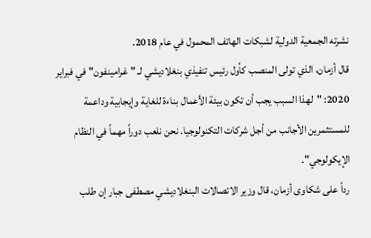نشرته الجمعية الدولية لشبكات الهاتف المحمول في عام 2018.
قال أزمان، الذي تولى المنصب كأول رئيس تنفيذي بنغلاديشي لـ "غرامينفون" في فبراير 2020: "لهذا السبب يجب أن تكون بيئة الأعمال بناءة للغاية وإيجابية وداعمة للمستثمرين الأجانب من أجل شركات التكنولوجيا. نحن نلعب دوراً مهماً في النظام الإيكولوجي".
رداً على شكاوى أزمان، قال وزير الاتصالات البنغلاديشي مصطفى جبار إن طلب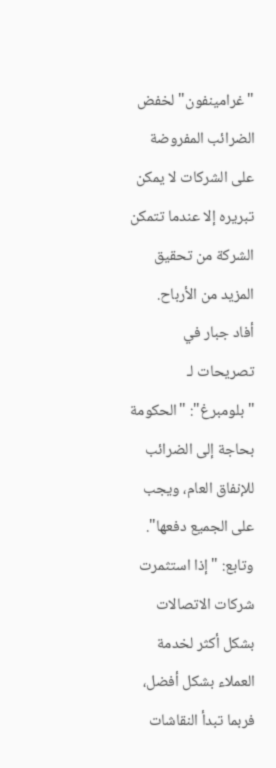"غرامينفون" لخفض الضرائب المفروضة على الشركات لا يمكن تبريره إلا عندما تتمكن الشركة من تحقيق المزيد من الأرباح.
أفاد جبار في تصريحات لـ "بلومبرغ": "الحكومة بحاجة إلى الضرائب للإنفاق العام، ويجب على الجميع دفعها". وتابع: "إذا استثمرت شركات الاتصالات بشكل أكثر لخدمة العملاء بشكل أفضل، فربما تبدأ النقاشات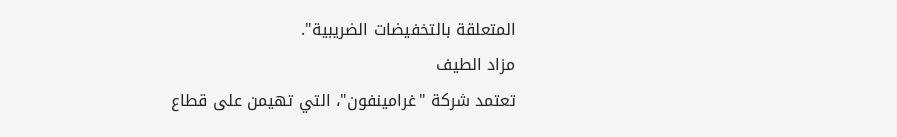المتعلقة بالتخفيضات الضريبية".
مزاد الطيف
تعتمد شركة "غرامينفون"، التي تهيمن على قطاع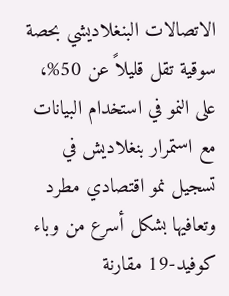الاتصالات البنغلاديشي بحصة سوقية تقل قليلاً عن 50%، على النمو في استخدام البيانات مع استمرار بنغلاديش في تسجيل نمو اقتصادي مطرد وتعافيها بشكل أسرع من وباء كوفيد-19 مقارنة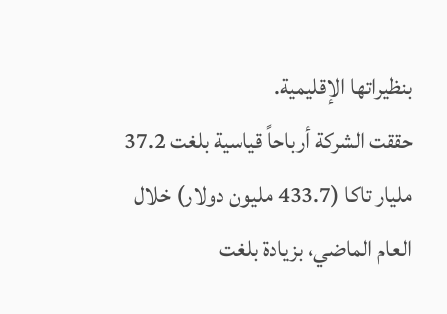بنظيراتها الإقليمية.
حققت الشركة أرباحاً قياسية بلغت 37.2 مليار تاكا (433.7 مليون دولار) خلال العام الماضي، بزيادة بلغت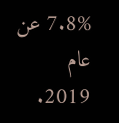7.8% عن عام 2019.